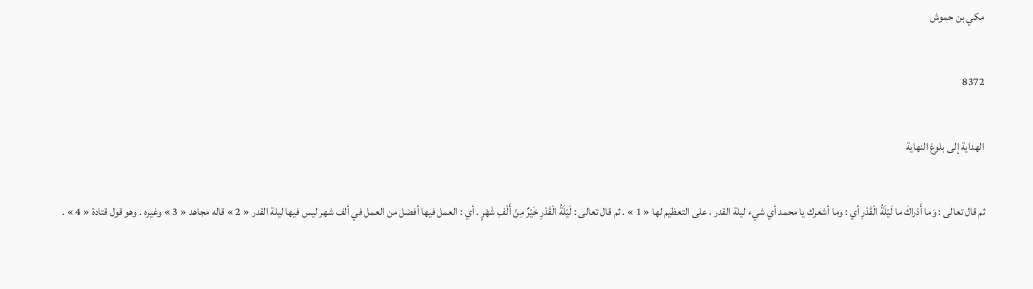مكي بن حموش

8372

الهداية إلى بلوغ النهاية

ثم قال تعالى : وَما أَدْراكَ ما لَيْلَةُ الْقَدْرِ أي : وما أشعرك يا محمد أي شيء ليلة القدر ، على التعظيم لها « 1 » . ثم قال تعالى : لَيْلَةُ الْقَدْرِ خَيْرٌ مِنْ أَلْفِ شَهْرٍ . أي : العمل فيها أفضل من العمل في ألف شهر ليس فيها ليلة القدر « 2 » قاله مجاهد « 3 » وغيره . وهو قول قتادة « 4 » .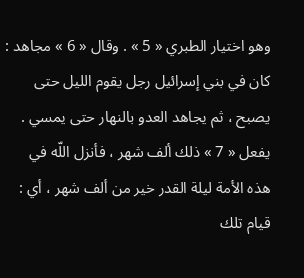وهو اختيار الطبري « 5 » . وقال « 6 » مجاهد : كان في بني إسرائيل رجل يقوم الليل حتى يصبح ، ثم يجاهد العدو بالنهار حتى يمسي . يفعل « 7 » ذلك ألف شهر ، فأنزل اللّه في هذه الأمة ليلة القدر خير من ألف شهر ، أي : قيام تلك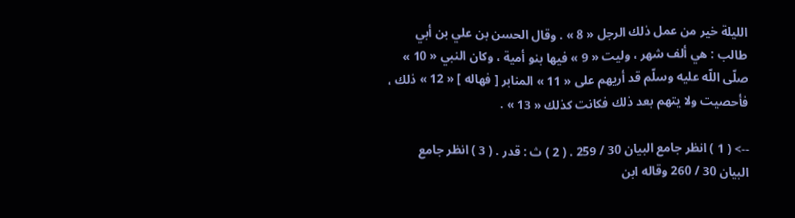الليلة خير من عمل ذلك الرجل « 8 » . وقال الحسن بن علي بن أبي طالب : هي ألف شهر ، وليت « 9 » فيها بنو أمية ، وكان النبي « 10 » صلّى اللّه عليه وسلّم قد أريهم على « 11 » المنابر [ فهاله ] « 12 » ذلك ، فأحصيت ولا يتهم بعد ذلك فكانت كذلك « 13 » .

--> ( 1 ) انظر جامع البيان 30 / 259 . ( 2 ) ث : قدر . ( 3 ) انظر جامع البيان 30 / 260 وقاله ابن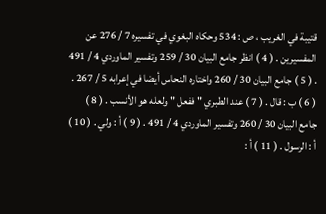قتيبة في الغريب ، ص : 534 وحكاه البغوي في تفسيره 7 / 276 عن المفسيرين . ( 4 ) انظر جامع البيان 30 / 259 وتفسير الماوردي 4 / 491 . ( 5 ) جامع البيان 30 / 260 واختاره النحاس أيضا في إعرابه 5 / 267 . ( 6 ) ب : قال . ( 7 ) عند الطبري " ففعل " ولعله هو الأنسب . ( 8 ) جامع البيان 30 / 260 وتفسير الماوردي 4 / 491 . ( 9 ) أ : ولي . ( 10 ) أ : الرسول . ( 11 ) أ :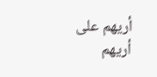أريهم على أريهم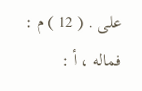على . ( 12 ) م : فماله ، أ :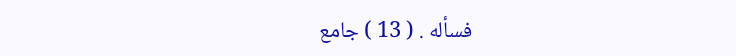فسأله . ( 13 ) جامع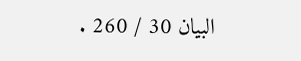البيان 30 / 260 .